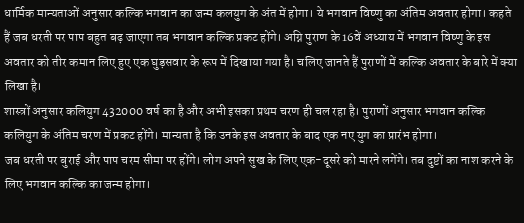धार्मिक मान्यताओं अनुसार कल्कि भगवान का जन्म कलयुग के अंत में होगा। ये भगवान विष्णु का अंतिम अवतार होगा। कहते हैं जब धरती पर पाप बहुत बढ़ जाएगा तब भगवान कल्कि प्रकट होंगे। अग्नि पुराण के 16वें अध्याय में भगवान विष्णु के इस अवतार को तीर कमान लिए हुए एक घुड़सवार के रूप में दिखाया गया है। चलिए जानते हैं पुराणों में कल्कि अवतार के बारे में क्या लिखा है।
शास्त्रों अनुसार कलियुग 432000 वर्ष का है और अभी इसका प्रथम चरण ही चल रहा है। पुराणों अनुसार भगवान कल्कि कलियुग के अंतिम चरण में प्रकट होंगे। मान्यता है कि उनके इस अवतार के बाद एक नए युग का प्रारंभ होगा।
जब धरती पर बुराई और पाप चरम सीमा पर होंगे। लोग अपने सुख के लिए एक-दूसरे को मारने लगेंगे। तब दुष्टों का नाश करने के लिए भगवान कल्कि का जन्म होगा।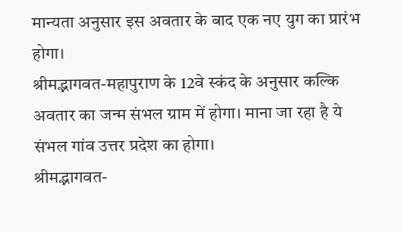मान्यता अनुसार इस अवतार के बाद एक नए युग का प्रारंभ होगा।
श्रीमद्भागवत-महापुराण के 12वे स्कंद के अनुसार कल्कि अवतार का जन्म संभल ग्राम में होगा। माना जा रहा है ये संभल गांव उत्तर प्रदेश का होगा।
श्रीमद्भागवत-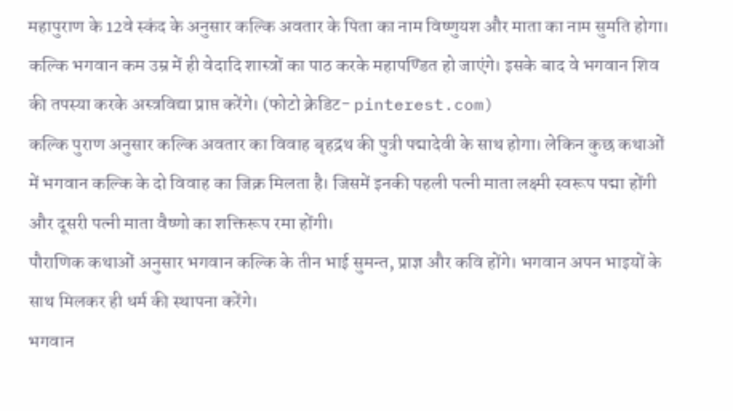महापुराण के 12वे स्कंद के अनुसार कल्कि अवतार के पिता का नाम विष्णुयश और माता का नाम सुमति होगा। कल्कि भगवान कम उम्र में ही वेदादि शास्त्रों का पाठ करके महापण्डित हो जाएंगे। इसके बाद वे भगवान शिव की तपस्या करके अस्त्रविद्या प्राप्त करेंगे। (फोटो क्रेडिट- pinterest.com)
कल्कि पुराण अनुसार कल्कि अवतार का विवाह बृहद्रथ की पुत्री पद्मादेवी के साथ होगा। लेकिन कुछ कथाओं में भगवान कल्कि के दो विवाह का जिक्र मिलता है। जिसमें इनकी पहली पत्नी माता लक्ष्मी स्वरूप पद्मा होंगी और दूसरी पत्नी माता वैष्णो का शक्तिरूप रमा होंगी।
पौराणिक कथाओं अनुसार भगवान कल्कि के तीन भाई सुमन्त, प्राज्ञ और कवि होंगे। भगवान अपन भाइयों के साथ मिलकर ही धर्म की स्थापना करेंगे।
भगवान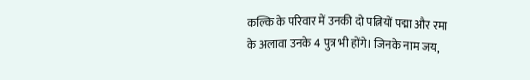कल्कि के परिवार में उनकी दो पत्नियों पद्मा और रमा के अलावा उनके 4 पुत्र भी होंगे। जिनके नाम जय,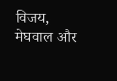विजय, मेघवाल और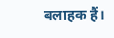बलाहक हैं।